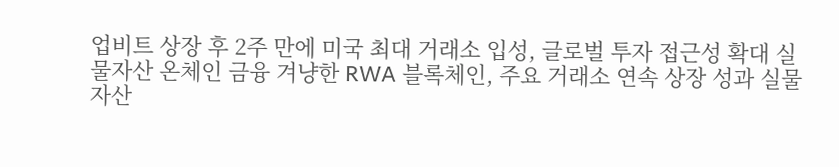업비트 상장 후 2주 만에 미국 최대 거래소 입성, 글로벌 투자 접근성 확대 실물자산 온체인 금융 겨냥한 RWA 블록체인, 주요 거래소 연속 상장 성과 실물자산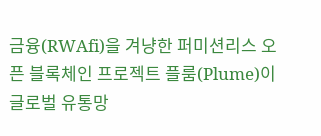금융(RWAfi)을 겨냥한 퍼미션리스 오픈 블록체인 프로젝트 플룸(Plume)이 글로벌 유통망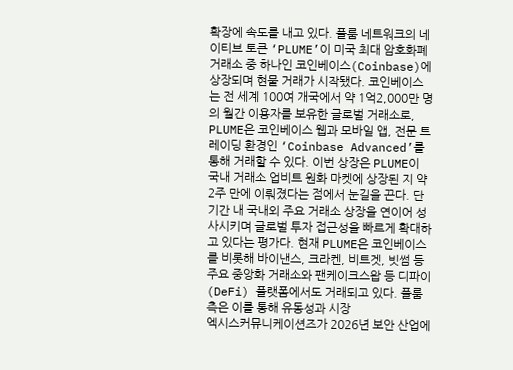확장에 속도를 내고 있다. 플룸 네트워크의 네이티브 토큰 ‘PLUME’이 미국 최대 암호화폐 거래소 중 하나인 코인베이스(Coinbase)에 상장되며 현물 거래가 시작됐다. 코인베이스는 전 세계 100여 개국에서 약 1억2,000만 명의 월간 이용자를 보유한 글로벌 거래소로, PLUME은 코인베이스 웹과 모바일 앱, 전문 트레이딩 환경인 ‘Coinbase Advanced’를 통해 거래할 수 있다. 이번 상장은 PLUME이 국내 거래소 업비트 원화 마켓에 상장된 지 약 2주 만에 이뤄졌다는 점에서 눈길을 끈다. 단기간 내 국내외 주요 거래소 상장을 연이어 성사시키며 글로벌 투자 접근성을 빠르게 확대하고 있다는 평가다. 현재 PLUME은 코인베이스를 비롯해 바이낸스, 크라켄, 비트겟, 빗썸 등 주요 중앙화 거래소와 팬케이크스왑 등 디파이(DeFi) 플랫폼에서도 거래되고 있다. 플룸 측은 이를 통해 유동성과 시장
엑시스커뮤니케이션즈가 2026년 보안 산업에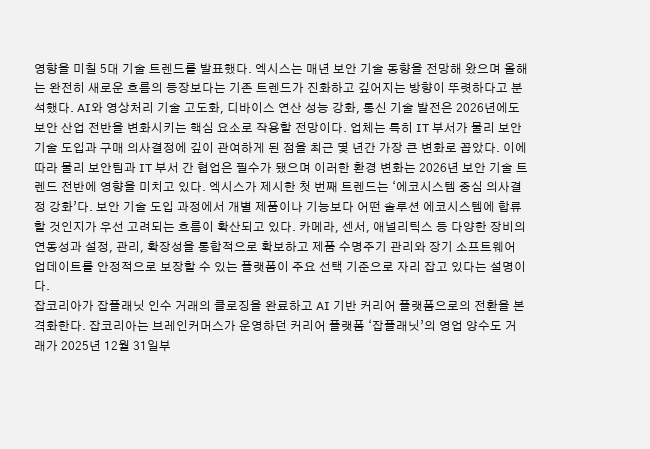영향을 미칠 5대 기술 트렌드를 발표했다. 엑시스는 매년 보안 기술 동향을 전망해 왔으며 올해는 완전히 새로운 흐름의 등장보다는 기존 트렌드가 진화하고 깊어지는 방향이 뚜렷하다고 분석했다. AI와 영상처리 기술 고도화, 디바이스 연산 성능 강화, 통신 기술 발전은 2026년에도 보안 산업 전반을 변화시키는 핵심 요소로 작용할 전망이다. 업체는 특히 IT 부서가 물리 보안 기술 도입과 구매 의사결정에 깊이 관여하게 된 점을 최근 몇 년간 가장 큰 변화로 꼽았다. 이에 따라 물리 보안팀과 IT 부서 간 협업은 필수가 됐으며 이러한 환경 변화는 2026년 보안 기술 트렌드 전반에 영향을 미치고 있다. 엑시스가 제시한 첫 번째 트렌드는 ‘에코시스템 중심 의사결정 강화’다. 보안 기술 도입 과정에서 개별 제품이나 기능보다 어떤 솔루션 에코시스템에 합류할 것인지가 우선 고려되는 흐름이 확산되고 있다. 카메라, 센서, 애널리틱스 등 다양한 장비의 연동성과 설정, 관리, 확장성을 통합적으로 확보하고 제품 수명주기 관리와 장기 소프트웨어 업데이트를 안정적으로 보장할 수 있는 플랫폼이 주요 선택 기준으로 자리 잡고 있다는 설명이다.
잡코리아가 잡플래닛 인수 거래의 클로징을 완료하고 AI 기반 커리어 플랫폼으로의 전환을 본격화한다. 잡코리아는 브레인커머스가 운영하던 커리어 플랫폼 ‘잡플래닛’의 영업 양수도 거래가 2025년 12월 31일부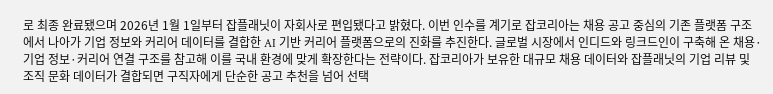로 최종 완료됐으며 2026년 1월 1일부터 잡플래닛이 자회사로 편입됐다고 밝혔다. 이번 인수를 계기로 잡코리아는 채용 공고 중심의 기존 플랫폼 구조에서 나아가 기업 정보와 커리어 데이터를 결합한 AI 기반 커리어 플랫폼으로의 진화를 추진한다. 글로벌 시장에서 인디드와 링크드인이 구축해 온 채용·기업 정보·커리어 연결 구조를 참고해 이를 국내 환경에 맞게 확장한다는 전략이다. 잡코리아가 보유한 대규모 채용 데이터와 잡플래닛의 기업 리뷰 및 조직 문화 데이터가 결합되면 구직자에게 단순한 공고 추천을 넘어 선택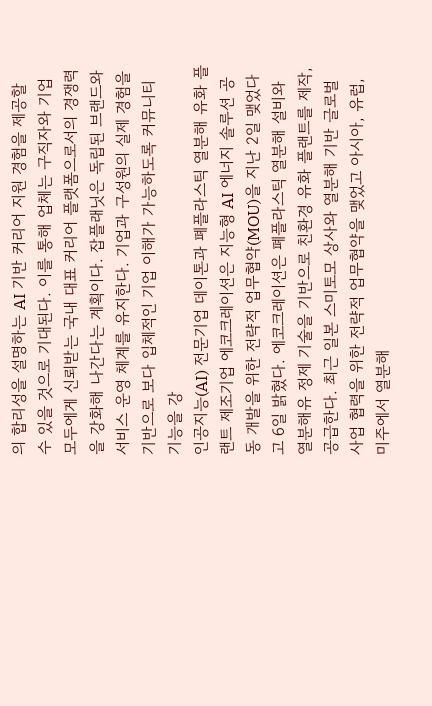의 합리성을 설명하는 AI 기반 커리어 지원 경험을 제공할 수 있을 것으로 기대된다. 이를 통해 업체는 구직자와 기업 모두에게 신뢰받는 국내 대표 커리어 플랫폼으로서의 경쟁력을 강화해 나간다는 계획이다. 잡플래닛은 독립된 브랜드와 서비스 운영 체계를 유지한다. 기업과 구성원의 실제 경험을 기반으로 보다 입체적인 기업 이해가 가능하도록 커뮤니티 기능을 강
인공지능(AI) 전문기업 데이톤과 폐플라스틱 열분해 유화 플랜트 제조기업 에코크레이션은 지능형 AI 에너지 솔루션 공동 개발을 위한 전략적 업무협약(MOU)을 지난 2일 맺었다고 6일 밝혔다. 에코크레이션은 폐플라스틱 열분해 설비와 열분해유 정제 기술을 기반으로 친환경 유화 플랜트를 제작, 공급한다. 최근 일본 스미토모 상사와 열분해 기반 글로벌 사업 협력을 위한 전략적 업무협약을 맺었고 아시아, 유럽, 미주에서 열분해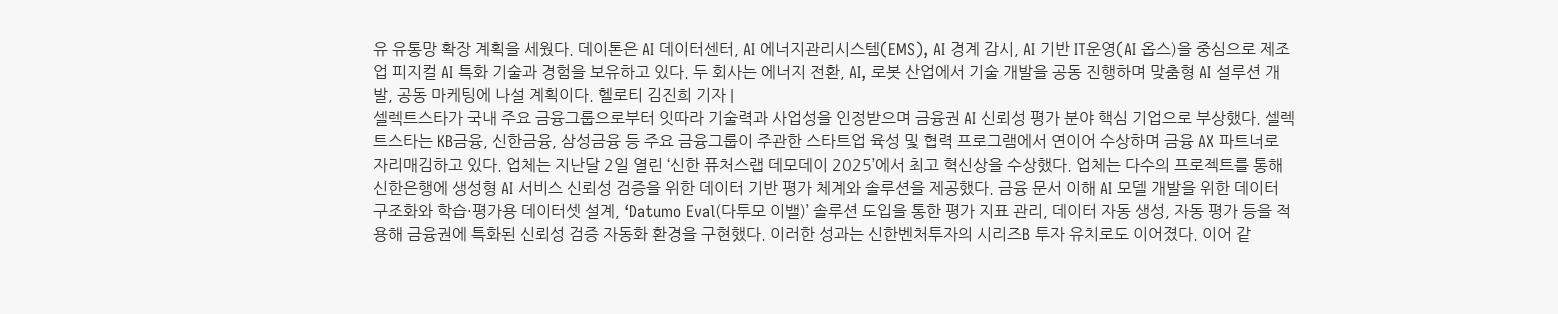유 유통망 확장 계획을 세웠다. 데이톤은 AI 데이터센터, AI 에너지관리시스템(EMS), AI 경계 감시, AI 기반 IT운영(AI 옵스)을 중심으로 제조업 피지컬 AI 특화 기술과 경험을 보유하고 있다. 두 회사는 에너지 전환, AI, 로봇 산업에서 기술 개발을 공동 진행하며 맞춤형 AI 설루션 개발, 공동 마케팅에 나설 계획이다. 헬로티 김진희 기자 |
셀렉트스타가 국내 주요 금융그룹으로부터 잇따라 기술력과 사업성을 인정받으며 금융권 AI 신뢰성 평가 분야 핵심 기업으로 부상했다. 셀렉트스타는 KB금융, 신한금융, 삼성금융 등 주요 금융그룹이 주관한 스타트업 육성 및 협력 프로그램에서 연이어 수상하며 금융 AX 파트너로 자리매김하고 있다. 업체는 지난달 2일 열린 ‘신한 퓨처스랩 데모데이 2025’에서 최고 혁신상을 수상했다. 업체는 다수의 프로젝트를 통해 신한은행에 생성형 AI 서비스 신뢰성 검증을 위한 데이터 기반 평가 체계와 솔루션을 제공했다. 금융 문서 이해 AI 모델 개발을 위한 데이터 구조화와 학습·평가용 데이터셋 설계, ‘Datumo Eval(다투모 이밸)’ 솔루션 도입을 통한 평가 지표 관리, 데이터 자동 생성, 자동 평가 등을 적용해 금융권에 특화된 신뢰성 검증 자동화 환경을 구현했다. 이러한 성과는 신한벤처투자의 시리즈B 투자 유치로도 이어졌다. 이어 같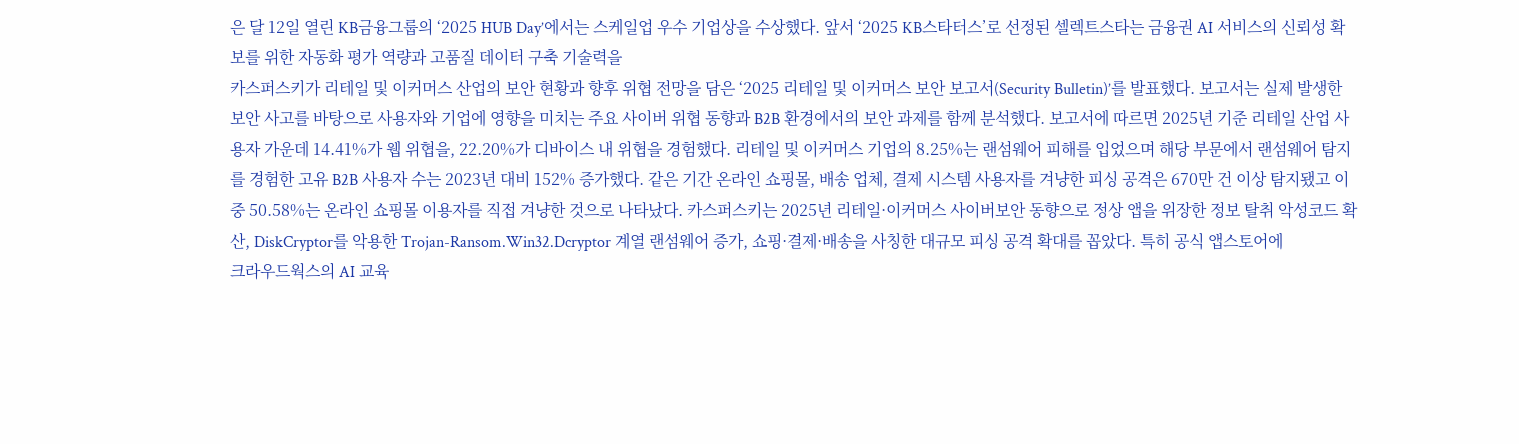은 달 12일 열린 KB금융그룹의 ‘2025 HUB Day’에서는 스케일업 우수 기업상을 수상했다. 앞서 ‘2025 KB스타터스’로 선정된 셀렉트스타는 금융권 AI 서비스의 신뢰성 확보를 위한 자동화 평가 역량과 고품질 데이터 구축 기술력을
카스퍼스키가 리테일 및 이커머스 산업의 보안 현황과 향후 위협 전망을 담은 ‘2025 리테일 및 이커머스 보안 보고서(Security Bulletin)’를 발표했다. 보고서는 실제 발생한 보안 사고를 바탕으로 사용자와 기업에 영향을 미치는 주요 사이버 위협 동향과 B2B 환경에서의 보안 과제를 함께 분석했다. 보고서에 따르면 2025년 기준 리테일 산업 사용자 가운데 14.41%가 웹 위협을, 22.20%가 디바이스 내 위협을 경험했다. 리테일 및 이커머스 기업의 8.25%는 랜섬웨어 피해를 입었으며 해당 부문에서 랜섬웨어 탐지를 경험한 고유 B2B 사용자 수는 2023년 대비 152% 증가했다. 같은 기간 온라인 쇼핑몰, 배송 업체, 결제 시스템 사용자를 겨냥한 피싱 공격은 670만 건 이상 탐지됐고 이 중 50.58%는 온라인 쇼핑몰 이용자를 직접 겨냥한 것으로 나타났다. 카스퍼스키는 2025년 리테일·이커머스 사이버보안 동향으로 정상 앱을 위장한 정보 탈취 악성코드 확산, DiskCryptor를 악용한 Trojan-Ransom.Win32.Dcryptor 계열 랜섬웨어 증가, 쇼핑·결제·배송을 사칭한 대규모 피싱 공격 확대를 꼽았다. 특히 공식 앱스토어에
크라우드웍스의 AI 교육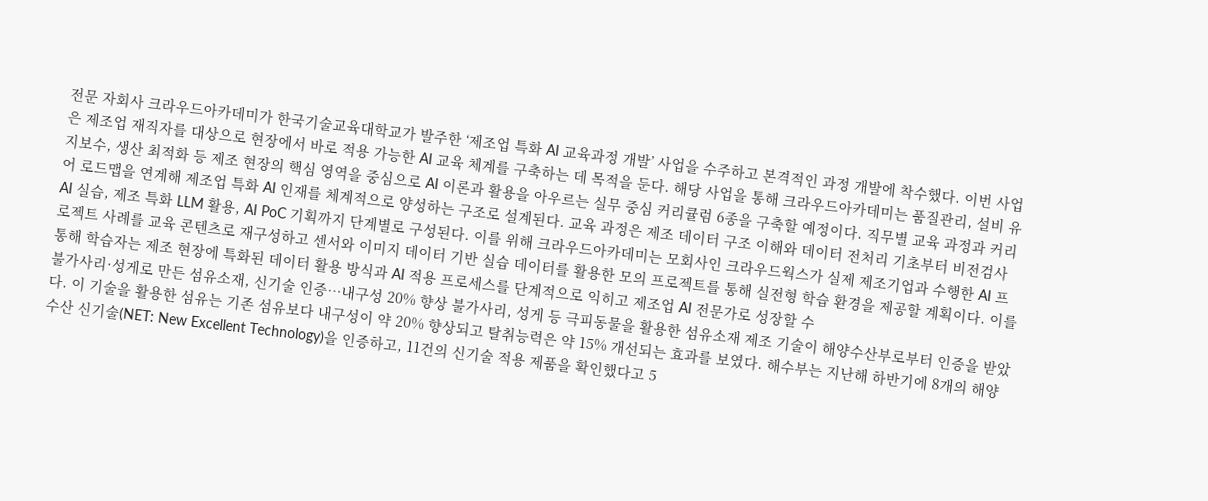전문 자회사 크라우드아카데미가 한국기술교육대학교가 발주한 ‘제조업 특화 AI 교육과정 개발’ 사업을 수주하고 본격적인 과정 개발에 착수했다. 이번 사업은 제조업 재직자를 대상으로 현장에서 바로 적용 가능한 AI 교육 체계를 구축하는 데 목적을 둔다. 해당 사업을 통해 크라우드아카데미는 품질관리, 설비 유지보수, 생산 최적화 등 제조 현장의 핵심 영역을 중심으로 AI 이론과 활용을 아우르는 실무 중심 커리큘럼 6종을 구축할 예정이다. 직무별 교육 과정과 커리어 로드맵을 연계해 제조업 특화 AI 인재를 체계적으로 양성하는 구조로 설계된다. 교육 과정은 제조 데이터 구조 이해와 데이터 전처리 기초부터 비전검사 AI 실습, 제조 특화 LLM 활용, AI PoC 기획까지 단계별로 구성된다. 이를 위해 크라우드아카데미는 모회사인 크라우드웍스가 실제 제조기업과 수행한 AI 프로젝트 사례를 교육 콘텐츠로 재구성하고 센서와 이미지 데이터 기반 실습 데이터를 활용한 모의 프로젝트를 통해 실전형 학습 환경을 제공할 계획이다. 이를 통해 학습자는 제조 현장에 특화된 데이터 활용 방식과 AI 적용 프로세스를 단계적으로 익히고 제조업 AI 전문가로 성장할 수
불가사리·성게로 만든 섬유소재, 신기술 인증…내구성 20% 향상 불가사리, 성게 등 극피동물을 활용한 섬유소재 제조 기술이 해양수산부로부터 인증을 받았다. 이 기술을 활용한 섬유는 기존 섬유보다 내구성이 약 20% 향상되고 탈취능력은 약 15% 개선되는 효과를 보였다. 해수부는 지난해 하반기에 8개의 해양수산 신기술(NET: New Excellent Technology)을 인증하고, 11건의 신기술 적용 제품을 확인했다고 5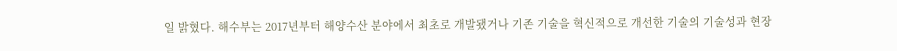일 밝혔다. 해수부는 2017년부터 해양수산 분야에서 최초로 개발됐거나 기존 기술을 혁신적으로 개선한 기술의 기술성과 현장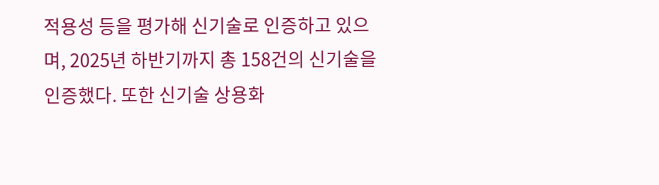적용성 등을 평가해 신기술로 인증하고 있으며, 2025년 하반기까지 총 158건의 신기술을 인증했다. 또한 신기술 상용화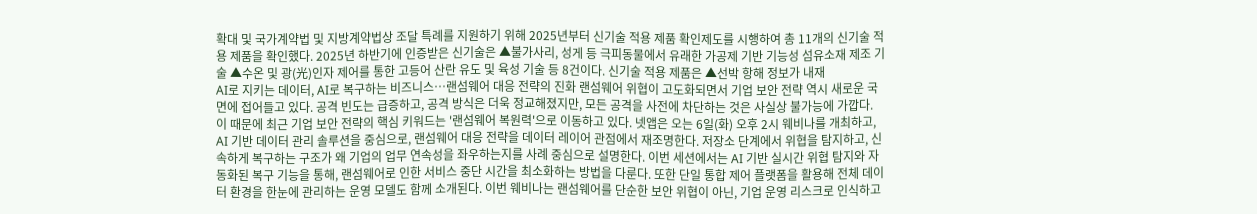확대 및 국가계약법 및 지방계약법상 조달 특례를 지원하기 위해 2025년부터 신기술 적용 제품 확인제도를 시행하여 총 11개의 신기술 적용 제품을 확인했다. 2025년 하반기에 인증받은 신기술은 ▲불가사리, 성게 등 극피동물에서 유래한 가공제 기반 기능성 섬유소재 제조 기술 ▲수온 및 광(光)인자 제어를 통한 고등어 산란 유도 및 육성 기술 등 8건이다. 신기술 적용 제품은 ▲선박 항해 정보가 내재
AI로 지키는 데이터, AI로 복구하는 비즈니스…랜섬웨어 대응 전략의 진화 랜섬웨어 위협이 고도화되면서 기업 보안 전략 역시 새로운 국면에 접어들고 있다. 공격 빈도는 급증하고, 공격 방식은 더욱 정교해졌지만, 모든 공격을 사전에 차단하는 것은 사실상 불가능에 가깝다. 이 때문에 최근 기업 보안 전략의 핵심 키워드는 '랜섬웨어 복원력'으로 이동하고 있다. 넷앱은 오는 6일(화) 오후 2시 웨비나를 개최하고, AI 기반 데이터 관리 솔루션을 중심으로, 랜섬웨어 대응 전략을 데이터 레이어 관점에서 재조명한다. 저장소 단계에서 위협을 탐지하고, 신속하게 복구하는 구조가 왜 기업의 업무 연속성을 좌우하는지를 사례 중심으로 설명한다. 이번 세션에서는 AI 기반 실시간 위협 탐지와 자동화된 복구 기능을 통해, 랜섬웨어로 인한 서비스 중단 시간을 최소화하는 방법을 다룬다. 또한 단일 통합 제어 플랫폼을 활용해 전체 데이터 환경을 한눈에 관리하는 운영 모델도 함께 소개된다. 이번 웨비나는 랜섬웨어를 단순한 보안 위협이 아닌, 기업 운영 리스크로 인식하고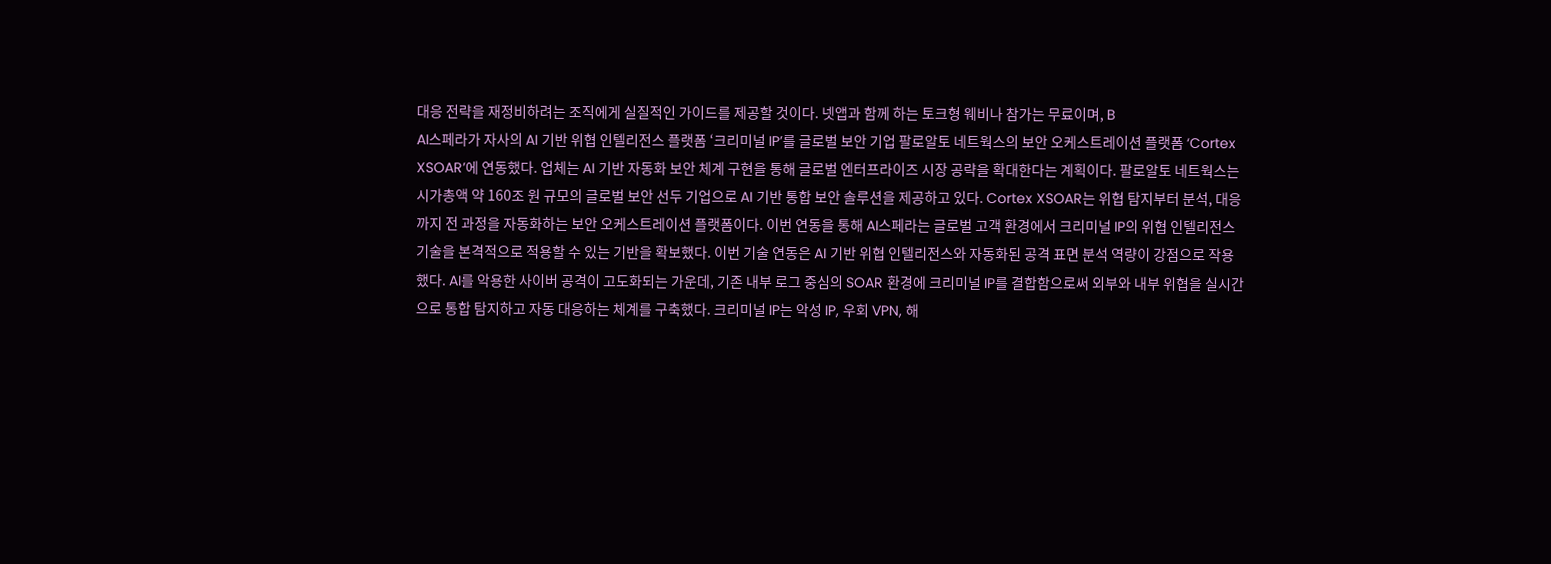대응 전략을 재정비하려는 조직에게 실질적인 가이드를 제공할 것이다. 넷앱과 함께 하는 토크형 웨비나 참가는 무료이며, B
AI스페라가 자사의 AI 기반 위협 인텔리전스 플랫폼 ‘크리미널 IP’를 글로벌 보안 기업 팔로알토 네트웍스의 보안 오케스트레이션 플랫폼 ‘Cortex XSOAR’에 연동했다. 업체는 AI 기반 자동화 보안 체계 구현을 통해 글로벌 엔터프라이즈 시장 공략을 확대한다는 계획이다. 팔로알토 네트웍스는 시가총액 약 160조 원 규모의 글로벌 보안 선두 기업으로 AI 기반 통합 보안 솔루션을 제공하고 있다. Cortex XSOAR는 위협 탐지부터 분석, 대응까지 전 과정을 자동화하는 보안 오케스트레이션 플랫폼이다. 이번 연동을 통해 AI스페라는 글로벌 고객 환경에서 크리미널 IP의 위협 인텔리전스 기술을 본격적으로 적용할 수 있는 기반을 확보했다. 이번 기술 연동은 AI 기반 위협 인텔리전스와 자동화된 공격 표면 분석 역량이 강점으로 작용했다. AI를 악용한 사이버 공격이 고도화되는 가운데, 기존 내부 로그 중심의 SOAR 환경에 크리미널 IP를 결합함으로써 외부와 내부 위협을 실시간으로 통합 탐지하고 자동 대응하는 체계를 구축했다. 크리미널 IP는 악성 IP, 우회 VPN, 해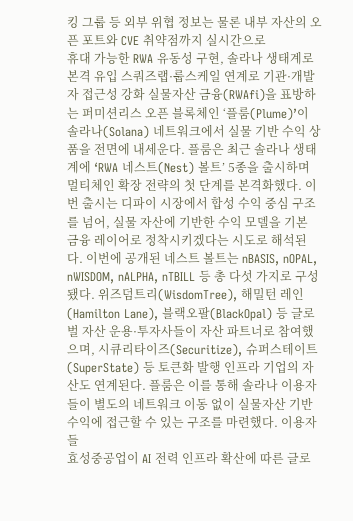킹 그룹 등 외부 위협 정보는 물론 내부 자산의 오픈 포트와 CVE 취약점까지 실시간으로
휴대 가능한 RWA 유동성 구현, 솔라나 생태계로 본격 유입 스쿼즈랩·룹스케일 연계로 기관·개발자 접근성 강화 실물자산 금융(RWAfi)을 표방하는 퍼미션리스 오픈 블록체인 ‘플룸(Plume)’이 솔라나(Solana) 네트워크에서 실물 기반 수익 상품을 전면에 내세운다. 플룸은 최근 솔라나 생태계에 ‘RWA 네스트(Nest) 볼트’ 5종을 출시하며 멀티체인 확장 전략의 첫 단계를 본격화했다. 이번 출시는 디파이 시장에서 합성 수익 중심 구조를 넘어, 실물 자산에 기반한 수익 모델을 기본 금융 레이어로 정착시키겠다는 시도로 해석된다. 이번에 공개된 네스트 볼트는 nBASIS, nOPAL, nWISDOM, nALPHA, nTBILL 등 총 다섯 가지로 구성됐다. 위즈덤트리(WisdomTree), 해밀턴 레인(Hamilton Lane), 블랙오팔(BlackOpal) 등 글로벌 자산 운용·투자사들이 자산 파트너로 참여했으며, 시큐리타이즈(Securitize), 슈퍼스테이트(SuperState) 등 토큰화 발행 인프라 기업의 자산도 연계된다. 플룸은 이를 통해 솔라나 이용자들이 별도의 네트워크 이동 없이 실물자산 기반 수익에 접근할 수 있는 구조를 마련했다. 이용자들
효성중공업이 AI 전력 인프라 확산에 따른 글로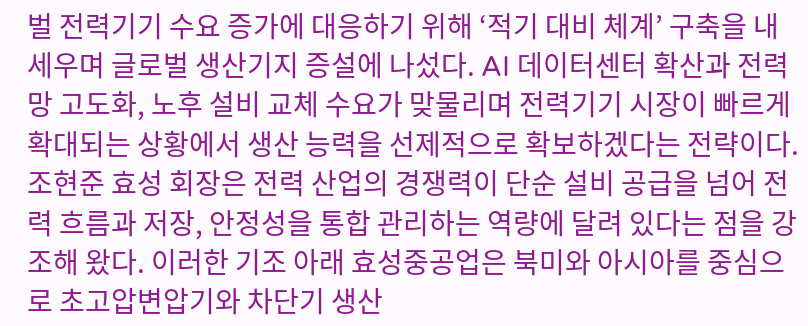벌 전력기기 수요 증가에 대응하기 위해 ‘적기 대비 체계’ 구축을 내세우며 글로벌 생산기지 증설에 나섰다. AI 데이터센터 확산과 전력망 고도화, 노후 설비 교체 수요가 맞물리며 전력기기 시장이 빠르게 확대되는 상황에서 생산 능력을 선제적으로 확보하겠다는 전략이다. 조현준 효성 회장은 전력 산업의 경쟁력이 단순 설비 공급을 넘어 전력 흐름과 저장, 안정성을 통합 관리하는 역량에 달려 있다는 점을 강조해 왔다. 이러한 기조 아래 효성중공업은 북미와 아시아를 중심으로 초고압변압기와 차단기 생산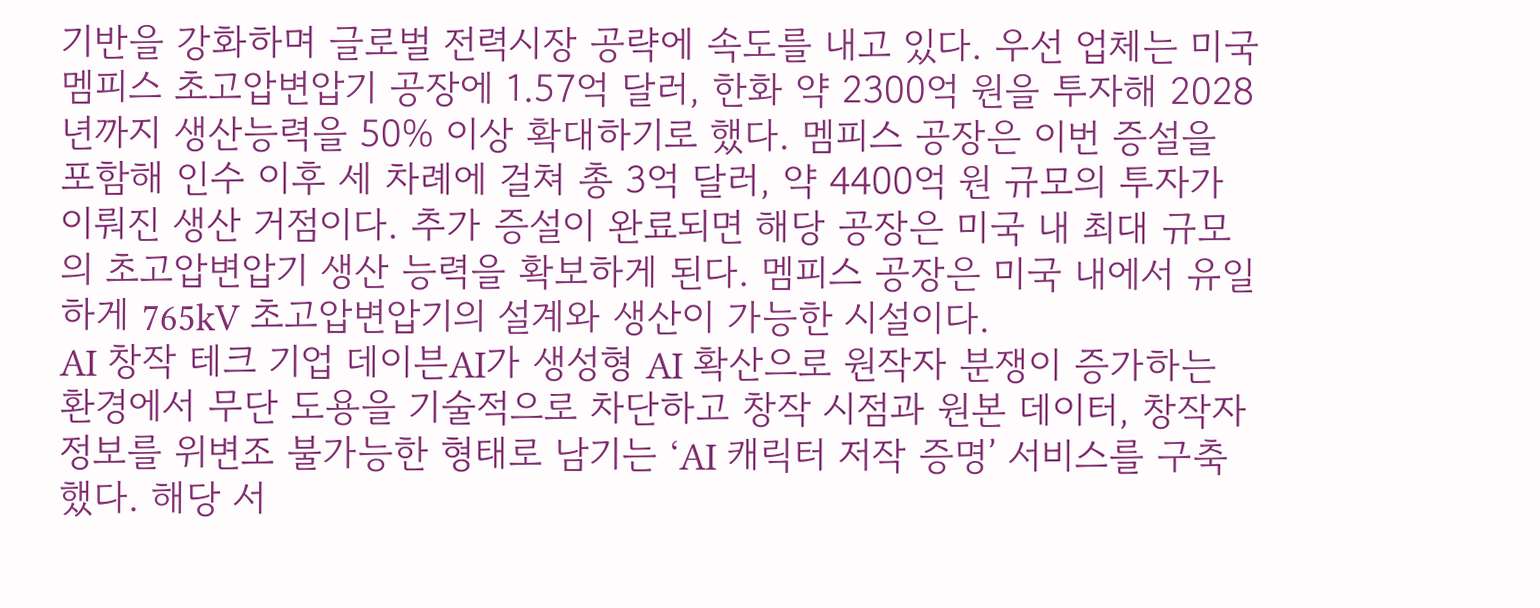기반을 강화하며 글로벌 전력시장 공략에 속도를 내고 있다. 우선 업체는 미국 멤피스 초고압변압기 공장에 1.57억 달러, 한화 약 2300억 원을 투자해 2028년까지 생산능력을 50% 이상 확대하기로 했다. 멤피스 공장은 이번 증설을 포함해 인수 이후 세 차례에 걸쳐 총 3억 달러, 약 4400억 원 규모의 투자가 이뤄진 생산 거점이다. 추가 증설이 완료되면 해당 공장은 미국 내 최대 규모의 초고압변압기 생산 능력을 확보하게 된다. 멤피스 공장은 미국 내에서 유일하게 765kV 초고압변압기의 설계와 생산이 가능한 시설이다.
AI 창작 테크 기업 데이븐AI가 생성형 AI 확산으로 원작자 분쟁이 증가하는 환경에서 무단 도용을 기술적으로 차단하고 창작 시점과 원본 데이터, 창작자 정보를 위변조 불가능한 형태로 남기는 ‘AI 캐릭터 저작 증명’ 서비스를 구축했다. 해당 서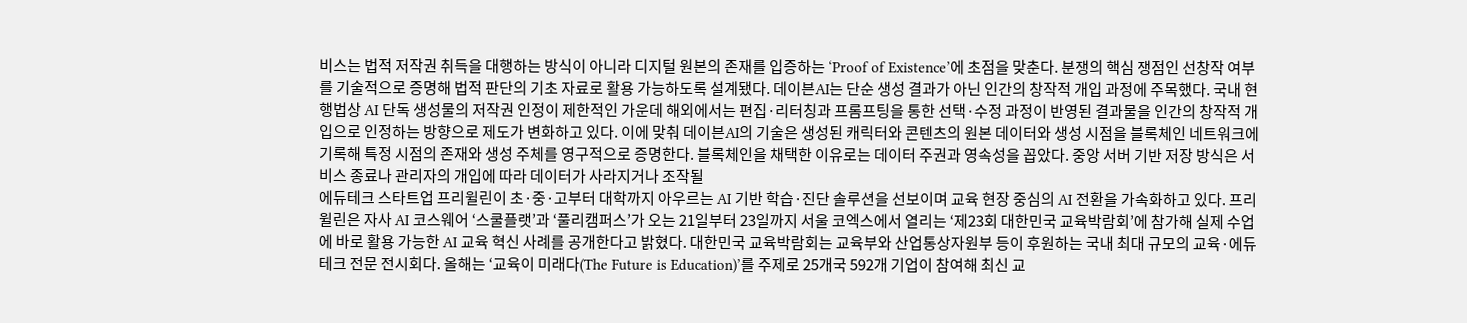비스는 법적 저작권 취득을 대행하는 방식이 아니라 디지털 원본의 존재를 입증하는 ‘Proof of Existence’에 초점을 맞춘다. 분쟁의 핵심 쟁점인 선창작 여부를 기술적으로 증명해 법적 판단의 기초 자료로 활용 가능하도록 설계됐다. 데이븐AI는 단순 생성 결과가 아닌 인간의 창작적 개입 과정에 주목했다. 국내 현행법상 AI 단독 생성물의 저작권 인정이 제한적인 가운데 해외에서는 편집·리터칭과 프롬프팅을 통한 선택·수정 과정이 반영된 결과물을 인간의 창작적 개입으로 인정하는 방향으로 제도가 변화하고 있다. 이에 맞춰 데이븐AI의 기술은 생성된 캐릭터와 콘텐츠의 원본 데이터와 생성 시점을 블록체인 네트워크에 기록해 특정 시점의 존재와 생성 주체를 영구적으로 증명한다. 블록체인을 채택한 이유로는 데이터 주권과 영속성을 꼽았다. 중앙 서버 기반 저장 방식은 서비스 종료나 관리자의 개입에 따라 데이터가 사라지거나 조작될
에듀테크 스타트업 프리윌린이 초·중·고부터 대학까지 아우르는 AI 기반 학습·진단 솔루션을 선보이며 교육 현장 중심의 AI 전환을 가속화하고 있다. 프리윌린은 자사 AI 코스웨어 ‘스쿨플랫’과 ‘풀리캠퍼스’가 오는 21일부터 23일까지 서울 코엑스에서 열리는 ‘제23회 대한민국 교육박람회’에 참가해 실제 수업에 바로 활용 가능한 AI 교육 혁신 사례를 공개한다고 밝혔다. 대한민국 교육박람회는 교육부와 산업통상자원부 등이 후원하는 국내 최대 규모의 교육·에듀테크 전문 전시회다. 올해는 ‘교육이 미래다(The Future is Education)’를 주제로 25개국 592개 기업이 참여해 최신 교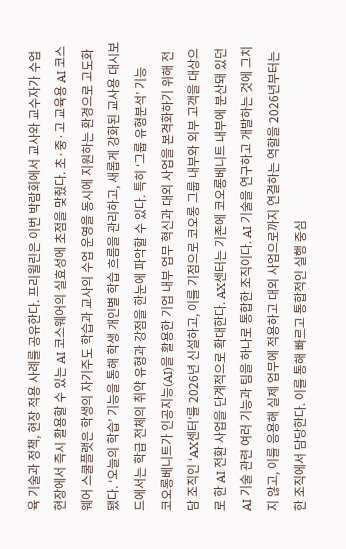육 기술과 정책, 현장 적용 사례를 공유한다. 프리윌린은 이번 박람회에서 교사와 교수자가 수업 현장에서 즉시 활용할 수 있는 AI 코스웨어의 실효성에 초점을 맞췄다. 초·중·고 교육용 AI 코스웨어 스쿨플랫은 학생의 자기주도 학습과 교사의 수업 운영을 동시에 지원하는 환경으로 고도화됐다. ‘오늘의 학습’ 기능을 통해 학생 개인별 학습 흐름을 관리하고, 새롭게 강화된 교사용 대시보드에서는 학급 전체의 취약 유형과 강점을 한눈에 파악할 수 있다. 특히 ‘그룹 유형분석’ 기능
코오롱베니트가 인공지능(AI)을 활용한 기업 내부 업무 혁신과 대외 사업을 본격화하기 위해 전담 조직인 ‘AX센터’를 2026년 신설하고, 이를 기점으로 코오롱 그룹 내부와 외부 고객을 대상으로 한 AI 전환 사업을 단계적으로 확대한다. AX센터는 기존에 코오롱베니트 내부에 분산돼 있던 AI 기술 관련 여러 기능과 팀을 하나로 통합한 조직이다. AI 기술을 연구하고 개발하는 것에 그치지 않고, 이를 응용해 실제 업무에 적용하고 대외 사업으로까지 연결하는 역할을 2026년부터는 한 조직에서 담당한다. 이를 통해 빠르고 통합적인 실행 중심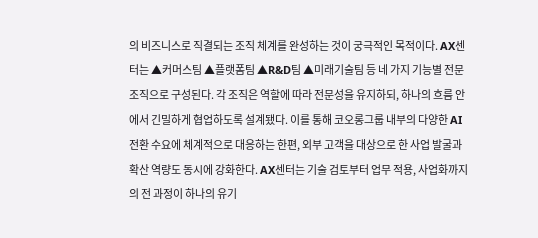의 비즈니스로 직결되는 조직 체계를 완성하는 것이 궁극적인 목적이다. AX센터는 ▲커머스팀 ▲플랫폼팀 ▲R&D팀 ▲미래기술팀 등 네 가지 기능별 전문 조직으로 구성된다. 각 조직은 역할에 따라 전문성을 유지하되, 하나의 흐름 안에서 긴밀하게 협업하도록 설계됐다. 이를 통해 코오롱그룹 내부의 다양한 AI 전환 수요에 체계적으로 대응하는 한편, 외부 고객을 대상으로 한 사업 발굴과 확산 역량도 동시에 강화한다. AX센터는 기술 검토부터 업무 적용, 사업화까지의 전 과정이 하나의 유기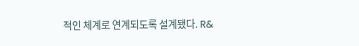적인 체계로 연계되도록 설계됐다. R&